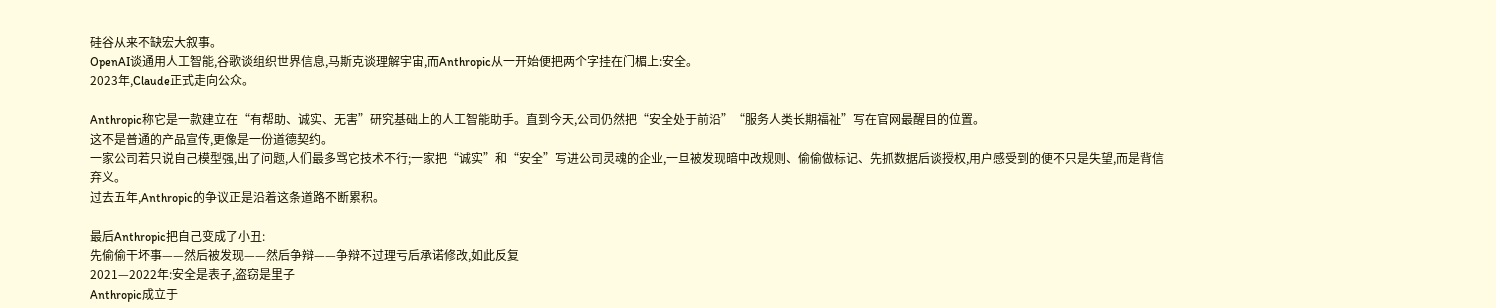硅谷从来不缺宏大叙事。
OpenAI谈通用人工智能,谷歌谈组织世界信息,马斯克谈理解宇宙,而Anthropic从一开始便把两个字挂在门楣上:安全。
2023年,Claude正式走向公众。

Anthropic称它是一款建立在“有帮助、诚实、无害”研究基础上的人工智能助手。直到今天,公司仍然把“安全处于前沿”“服务人类长期福祉”写在官网最醒目的位置。
这不是普通的产品宣传,更像是一份道德契约。
一家公司若只说自己模型强,出了问题,人们最多骂它技术不行;一家把“诚实”和“安全”写进公司灵魂的企业,一旦被发现暗中改规则、偷偷做标记、先抓数据后谈授权,用户感受到的便不只是失望,而是背信弃义。
过去五年,Anthropic的争议正是沿着这条道路不断累积。

最后Anthropic把自己变成了小丑:
先偷偷干坏事——然后被发现——然后争辩——争辩不过理亏后承诺修改,如此反复
2021—2022年:安全是表子,盗窃是里子
Anthropic成立于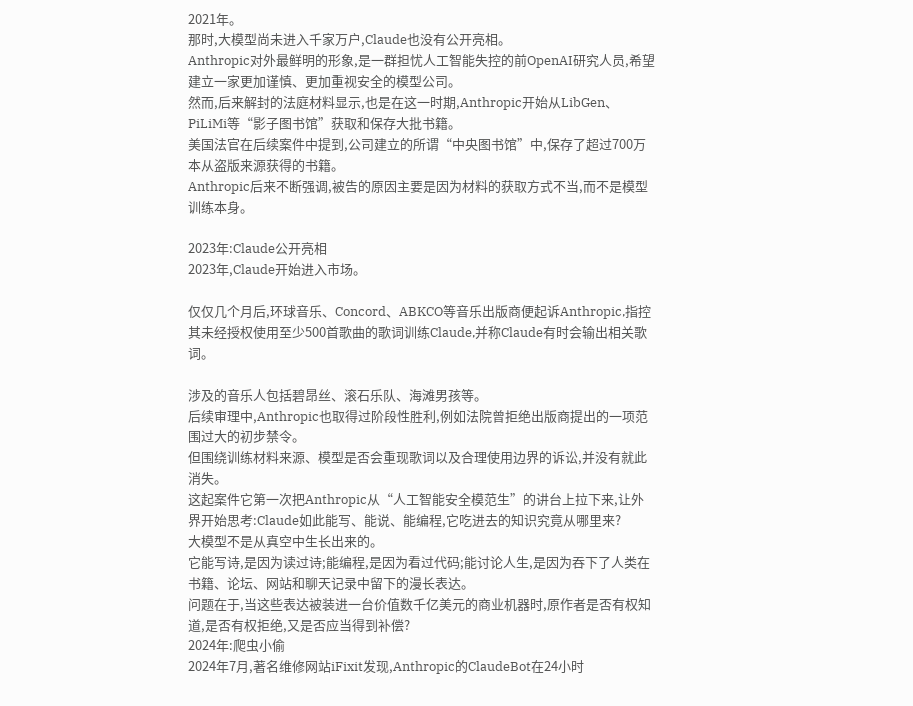2021年。
那时,大模型尚未进入千家万户,Claude也没有公开亮相。
Anthropic对外最鲜明的形象,是一群担忧人工智能失控的前OpenAI研究人员,希望建立一家更加谨慎、更加重视安全的模型公司。
然而,后来解封的法庭材料显示,也是在这一时期,Anthropic开始从LibGen、PiLiMi等“影子图书馆”获取和保存大批书籍。
美国法官在后续案件中提到,公司建立的所谓“中央图书馆”中,保存了超过700万本从盗版来源获得的书籍。
Anthropic后来不断强调,被告的原因主要是因为材料的获取方式不当,而不是模型训练本身。

2023年:Claude公开亮相
2023年,Claude开始进入市场。

仅仅几个月后,环球音乐、Concord、ABKCO等音乐出版商便起诉Anthropic,指控其未经授权使用至少500首歌曲的歌词训练Claude,并称Claude有时会输出相关歌词。

涉及的音乐人包括碧昂丝、滚石乐队、海滩男孩等。
后续审理中,Anthropic也取得过阶段性胜利,例如法院曾拒绝出版商提出的一项范围过大的初步禁令。
但围绕训练材料来源、模型是否会重现歌词以及合理使用边界的诉讼,并没有就此消失。
这起案件它第一次把Anthropic从“人工智能安全模范生”的讲台上拉下来,让外界开始思考:Claude如此能写、能说、能编程,它吃进去的知识究竟从哪里来?
大模型不是从真空中生长出来的。
它能写诗,是因为读过诗;能编程,是因为看过代码;能讨论人生,是因为吞下了人类在书籍、论坛、网站和聊天记录中留下的漫长表达。
问题在于,当这些表达被装进一台价值数千亿美元的商业机器时,原作者是否有权知道,是否有权拒绝,又是否应当得到补偿?
2024年:爬虫小偷
2024年7月,著名维修网站iFixit发现,Anthropic的ClaudeBot在24小时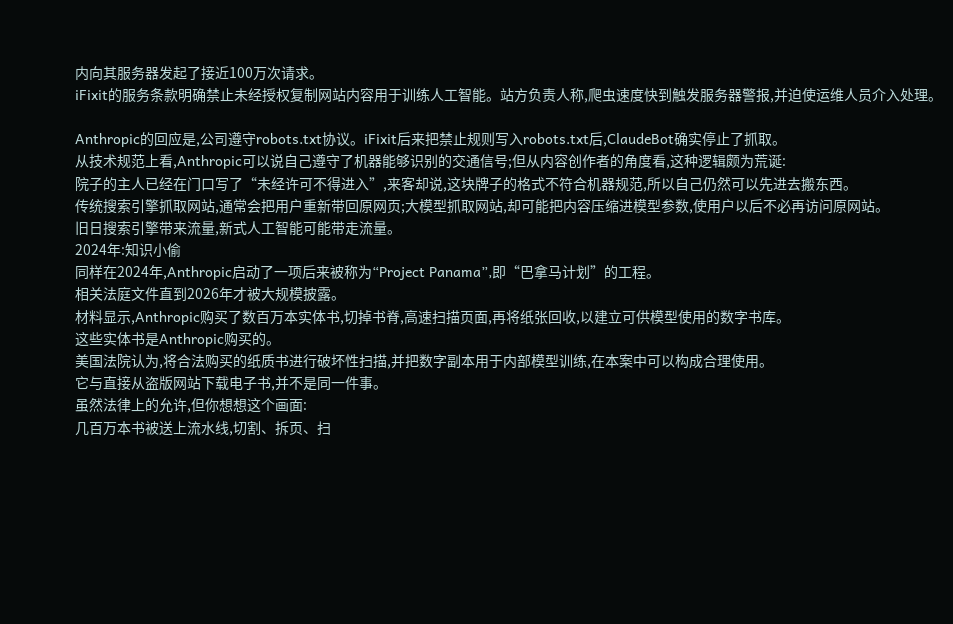内向其服务器发起了接近100万次请求。
iFixit的服务条款明确禁止未经授权复制网站内容用于训练人工智能。站方负责人称,爬虫速度快到触发服务器警报,并迫使运维人员介入处理。

Anthropic的回应是,公司遵守robots.txt协议。iFixit后来把禁止规则写入robots.txt后,ClaudeBot确实停止了抓取。
从技术规范上看,Anthropic可以说自己遵守了机器能够识别的交通信号;但从内容创作者的角度看,这种逻辑颇为荒诞:
院子的主人已经在门口写了“未经许可不得进入”,来客却说,这块牌子的格式不符合机器规范,所以自己仍然可以先进去搬东西。
传统搜索引擎抓取网站,通常会把用户重新带回原网页;大模型抓取网站,却可能把内容压缩进模型参数,使用户以后不必再访问原网站。
旧日搜索引擎带来流量,新式人工智能可能带走流量。
2024年:知识小偷
同样在2024年,Anthropic启动了一项后来被称为“Project Panama”,即“巴拿马计划”的工程。
相关法庭文件直到2026年才被大规模披露。
材料显示,Anthropic购买了数百万本实体书,切掉书脊,高速扫描页面,再将纸张回收,以建立可供模型使用的数字书库。
这些实体书是Anthropic购买的。
美国法院认为,将合法购买的纸质书进行破坏性扫描,并把数字副本用于内部模型训练,在本案中可以构成合理使用。
它与直接从盗版网站下载电子书,并不是同一件事。
虽然法律上的允许,但你想想这个画面:
几百万本书被送上流水线,切割、拆页、扫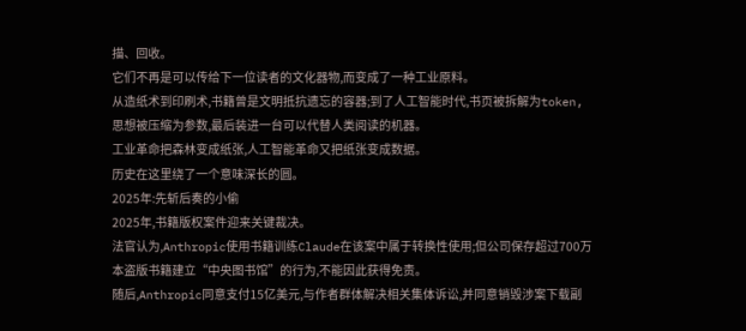描、回收。
它们不再是可以传给下一位读者的文化器物,而变成了一种工业原料。
从造纸术到印刷术,书籍曾是文明抵抗遗忘的容器;到了人工智能时代,书页被拆解为token,思想被压缩为参数,最后装进一台可以代替人类阅读的机器。
工业革命把森林变成纸张,人工智能革命又把纸张变成数据。
历史在这里绕了一个意味深长的圆。
2025年:先斩后奏的小偷
2025年,书籍版权案件迎来关键裁决。
法官认为,Anthropic使用书籍训练Claude在该案中属于转换性使用;但公司保存超过700万本盗版书籍建立“中央图书馆”的行为,不能因此获得免责。
随后,Anthropic同意支付15亿美元,与作者群体解决相关集体诉讼,并同意销毁涉案下载副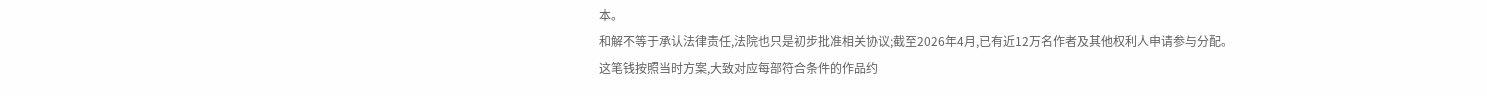本。
和解不等于承认法律责任,法院也只是初步批准相关协议;截至2026年4月,已有近12万名作者及其他权利人申请参与分配。
这笔钱按照当时方案,大致对应每部符合条件的作品约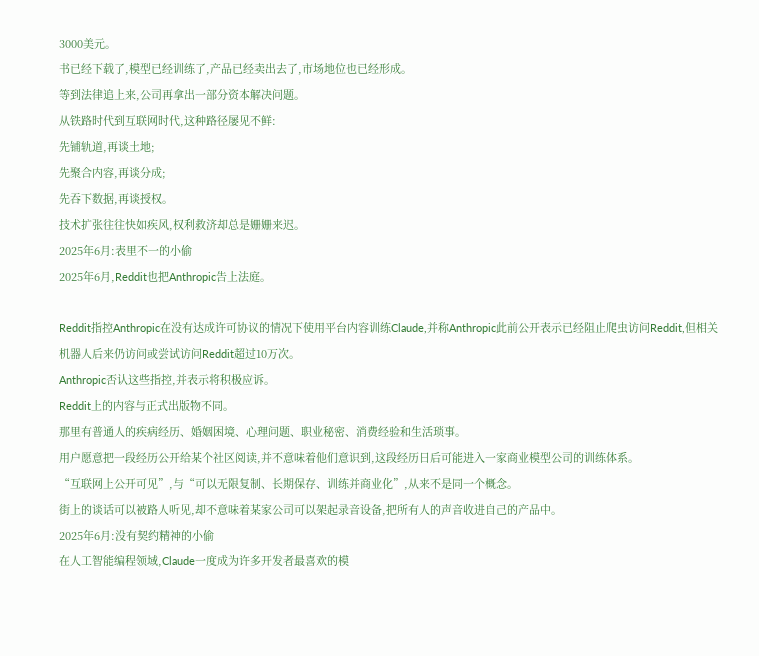3000美元。
书已经下载了,模型已经训练了,产品已经卖出去了,市场地位也已经形成。
等到法律追上来,公司再拿出一部分资本解决问题。
从铁路时代到互联网时代,这种路径屡见不鲜:
先铺轨道,再谈土地;
先聚合内容,再谈分成;
先吞下数据,再谈授权。
技术扩张往往快如疾风,权利救济却总是姗姗来迟。
2025年6月:表里不一的小偷
2025年6月,Reddit也把Anthropic告上法庭。

Reddit指控Anthropic在没有达成许可协议的情况下使用平台内容训练Claude,并称Anthropic此前公开表示已经阻止爬虫访问Reddit,但相关机器人后来仍访问或尝试访问Reddit超过10万次。
Anthropic否认这些指控,并表示将积极应诉。
Reddit上的内容与正式出版物不同。
那里有普通人的疾病经历、婚姻困境、心理问题、职业秘密、消费经验和生活琐事。
用户愿意把一段经历公开给某个社区阅读,并不意味着他们意识到,这段经历日后可能进入一家商业模型公司的训练体系。
“互联网上公开可见”,与“可以无限复制、长期保存、训练并商业化”,从来不是同一个概念。
街上的谈话可以被路人听见,却不意味着某家公司可以架起录音设备,把所有人的声音收进自己的产品中。
2025年6月:没有契约精神的小偷
在人工智能编程领域,Claude一度成为许多开发者最喜欢的模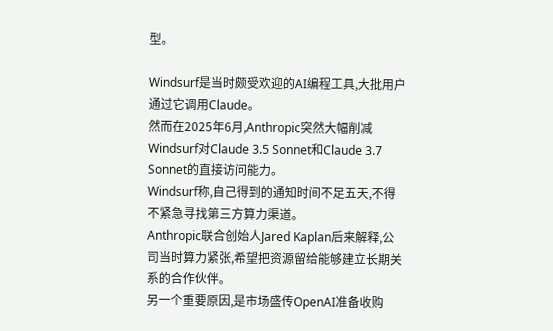型。

Windsurf是当时颇受欢迎的AI编程工具,大批用户通过它调用Claude。
然而在2025年6月,Anthropic突然大幅削减Windsurf对Claude 3.5 Sonnet和Claude 3.7 Sonnet的直接访问能力。
Windsurf称,自己得到的通知时间不足五天,不得不紧急寻找第三方算力渠道。
Anthropic联合创始人Jared Kaplan后来解释,公司当时算力紧张,希望把资源留给能够建立长期关系的合作伙伴。
另一个重要原因,是市场盛传OpenAI准备收购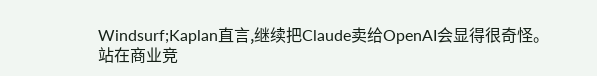Windsurf;Kaplan直言,继续把Claude卖给OpenAI会显得很奇怪。
站在商业竞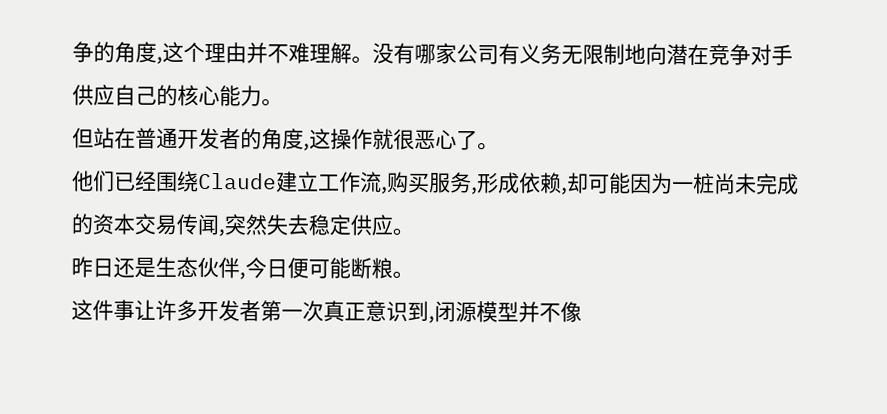争的角度,这个理由并不难理解。没有哪家公司有义务无限制地向潜在竞争对手供应自己的核心能力。
但站在普通开发者的角度,这操作就很恶心了。
他们已经围绕Claude建立工作流,购买服务,形成依赖,却可能因为一桩尚未完成的资本交易传闻,突然失去稳定供应。
昨日还是生态伙伴,今日便可能断粮。
这件事让许多开发者第一次真正意识到,闭源模型并不像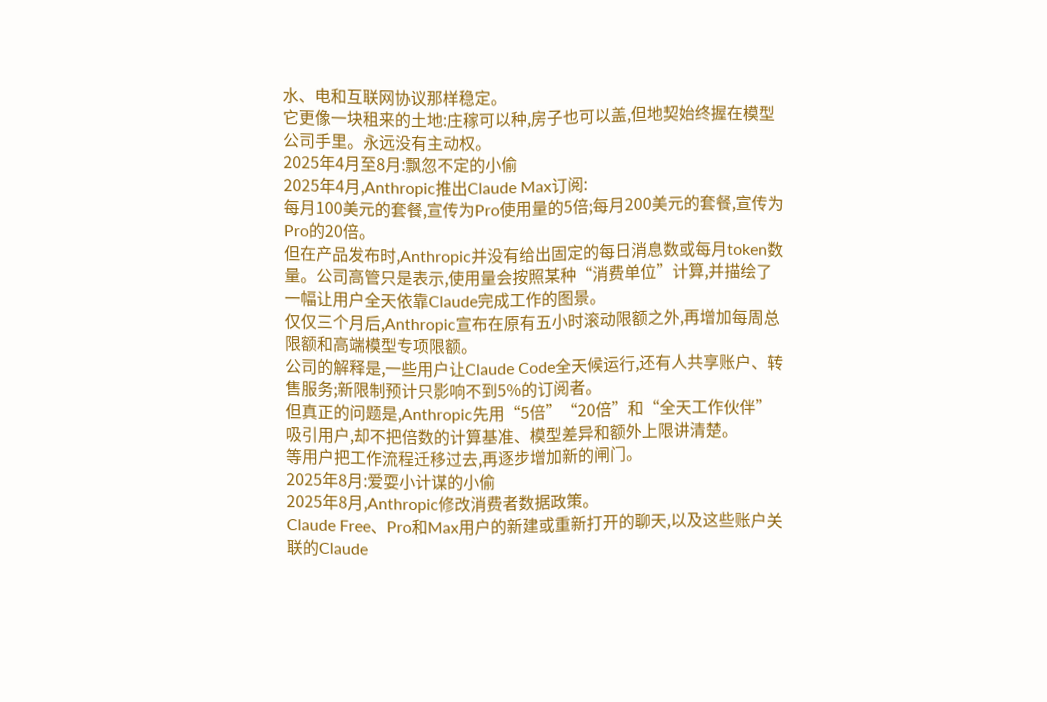水、电和互联网协议那样稳定。
它更像一块租来的土地:庄稼可以种,房子也可以盖,但地契始终握在模型公司手里。永远没有主动权。
2025年4月至8月:飘忽不定的小偷
2025年4月,Anthropic推出Claude Max订阅:
每月100美元的套餐,宣传为Pro使用量的5倍;每月200美元的套餐,宣传为Pro的20倍。
但在产品发布时,Anthropic并没有给出固定的每日消息数或每月token数量。公司高管只是表示,使用量会按照某种“消费单位”计算,并描绘了一幅让用户全天依靠Claude完成工作的图景。
仅仅三个月后,Anthropic宣布在原有五小时滚动限额之外,再增加每周总限额和高端模型专项限额。
公司的解释是,一些用户让Claude Code全天候运行,还有人共享账户、转售服务;新限制预计只影响不到5%的订阅者。
但真正的问题是,Anthropic先用“5倍”“20倍”和“全天工作伙伴”吸引用户,却不把倍数的计算基准、模型差异和额外上限讲清楚。
等用户把工作流程迁移过去,再逐步增加新的闸门。
2025年8月:爱耍小计谋的小偷
2025年8月,Anthropic修改消费者数据政策。
Claude Free、Pro和Max用户的新建或重新打开的聊天,以及这些账户关联的Claude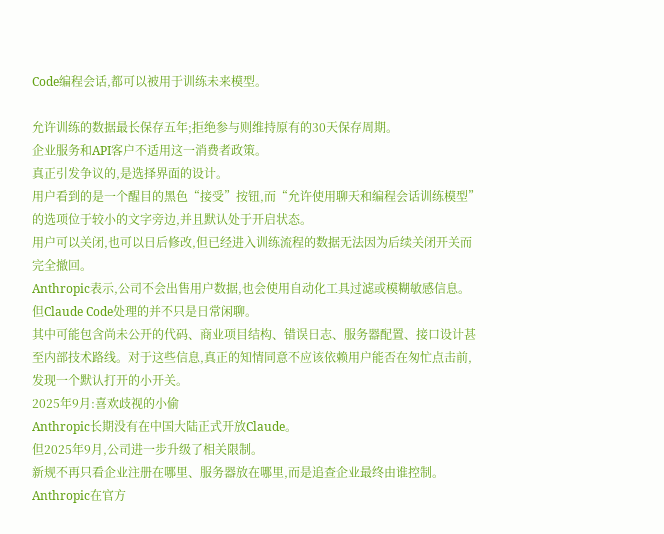Code编程会话,都可以被用于训练未来模型。

允许训练的数据最长保存五年;拒绝参与则维持原有的30天保存周期。
企业服务和API客户不适用这一消费者政策。
真正引发争议的,是选择界面的设计。
用户看到的是一个醒目的黑色“接受”按钮,而“允许使用聊天和编程会话训练模型”的选项位于较小的文字旁边,并且默认处于开启状态。
用户可以关闭,也可以日后修改,但已经进入训练流程的数据无法因为后续关闭开关而完全撤回。
Anthropic表示,公司不会出售用户数据,也会使用自动化工具过滤或模糊敏感信息。
但Claude Code处理的并不只是日常闲聊。
其中可能包含尚未公开的代码、商业项目结构、错误日志、服务器配置、接口设计甚至内部技术路线。对于这些信息,真正的知情同意不应该依赖用户能否在匆忙点击前,发现一个默认打开的小开关。
2025年9月:喜欢歧视的小偷
Anthropic长期没有在中国大陆正式开放Claude。
但2025年9月,公司进一步升级了相关限制。
新规不再只看企业注册在哪里、服务器放在哪里,而是追查企业最终由谁控制。
Anthropic在官方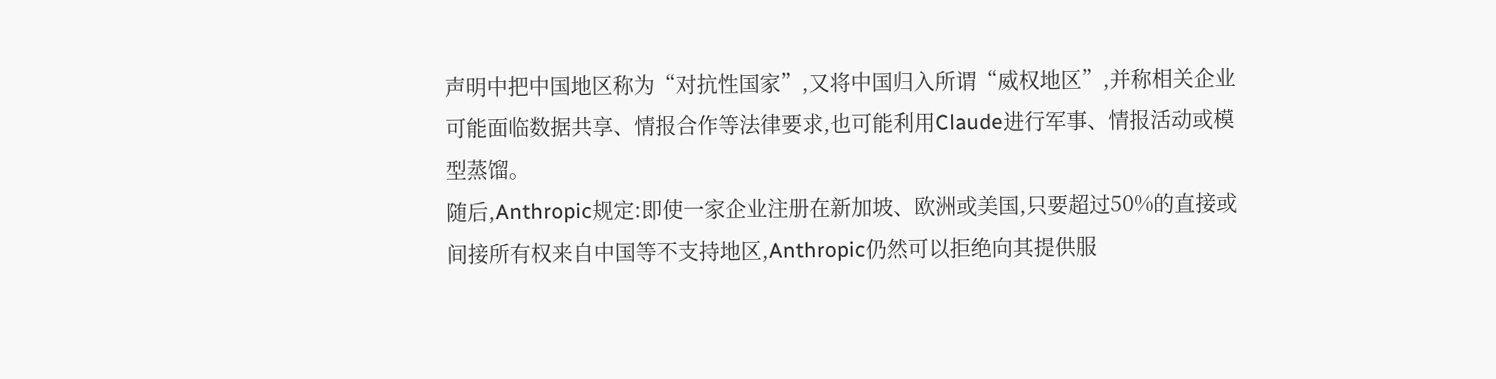声明中把中国地区称为“对抗性国家”,又将中国归入所谓“威权地区”,并称相关企业可能面临数据共享、情报合作等法律要求,也可能利用Claude进行军事、情报活动或模型蒸馏。
随后,Anthropic规定:即使一家企业注册在新加坡、欧洲或美国,只要超过50%的直接或间接所有权来自中国等不支持地区,Anthropic仍然可以拒绝向其提供服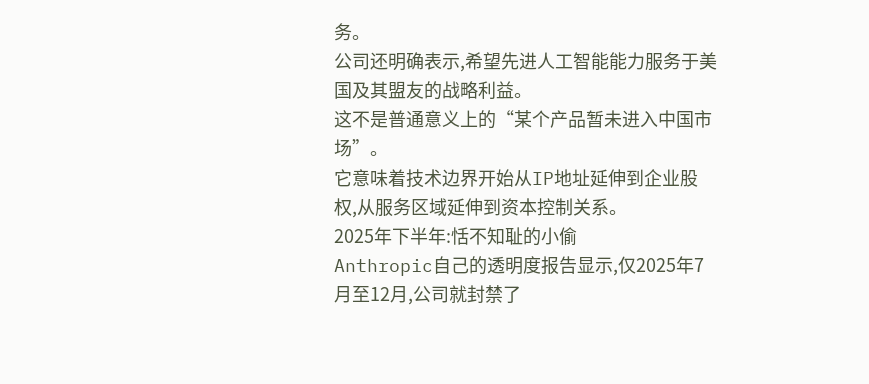务。
公司还明确表示,希望先进人工智能能力服务于美国及其盟友的战略利益。
这不是普通意义上的“某个产品暂未进入中国市场”。
它意味着技术边界开始从IP地址延伸到企业股权,从服务区域延伸到资本控制关系。
2025年下半年:恬不知耻的小偷
Anthropic自己的透明度报告显示,仅2025年7月至12月,公司就封禁了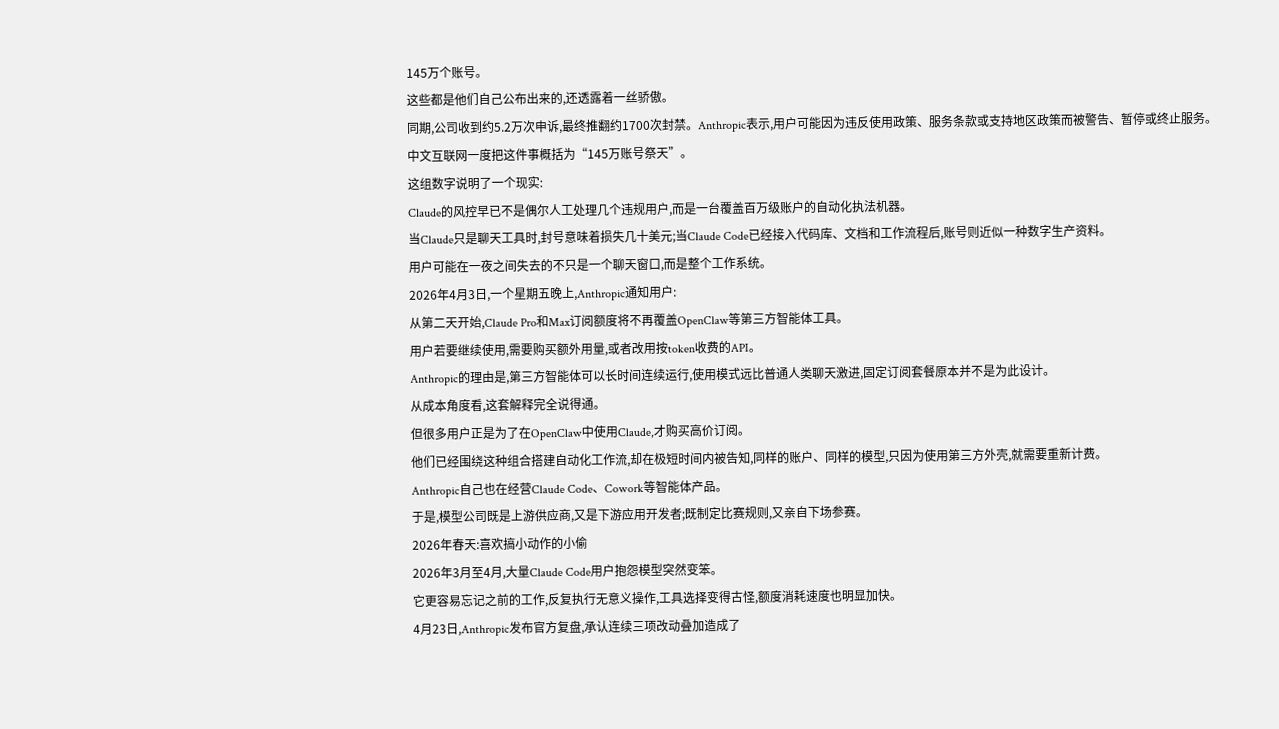145万个账号。
这些都是他们自己公布出来的,还透露着一丝骄傲。
同期,公司收到约5.2万次申诉,最终推翻约1700次封禁。Anthropic表示,用户可能因为违反使用政策、服务条款或支持地区政策而被警告、暂停或终止服务。
中文互联网一度把这件事概括为“145万账号祭天”。
这组数字说明了一个现实:
Claude的风控早已不是偶尔人工处理几个违规用户,而是一台覆盖百万级账户的自动化执法机器。
当Claude只是聊天工具时,封号意味着损失几十美元;当Claude Code已经接入代码库、文档和工作流程后,账号则近似一种数字生产资料。
用户可能在一夜之间失去的不只是一个聊天窗口,而是整个工作系统。
2026年4月3日,一个星期五晚上,Anthropic通知用户:
从第二天开始,Claude Pro和Max订阅额度将不再覆盖OpenClaw等第三方智能体工具。
用户若要继续使用,需要购买额外用量,或者改用按token收费的API。
Anthropic的理由是,第三方智能体可以长时间连续运行,使用模式远比普通人类聊天激进,固定订阅套餐原本并不是为此设计。
从成本角度看,这套解释完全说得通。
但很多用户正是为了在OpenClaw中使用Claude,才购买高价订阅。
他们已经围绕这种组合搭建自动化工作流,却在极短时间内被告知,同样的账户、同样的模型,只因为使用第三方外壳,就需要重新计费。
Anthropic自己也在经营Claude Code、Cowork等智能体产品。
于是,模型公司既是上游供应商,又是下游应用开发者;既制定比赛规则,又亲自下场参赛。
2026年春天:喜欢搞小动作的小偷
2026年3月至4月,大量Claude Code用户抱怨模型突然变笨。
它更容易忘记之前的工作,反复执行无意义操作,工具选择变得古怪,额度消耗速度也明显加快。
4月23日,Anthropic发布官方复盘,承认连续三项改动叠加造成了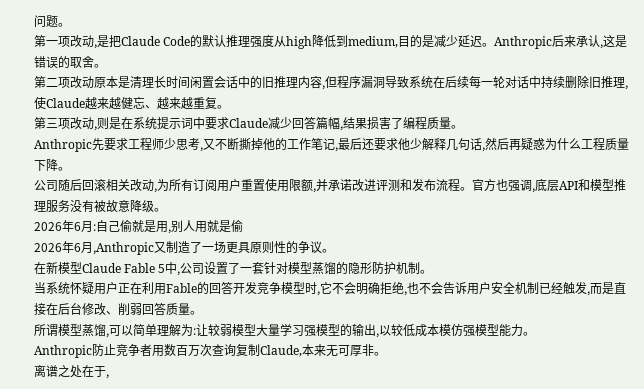问题。
第一项改动,是把Claude Code的默认推理强度从high降低到medium,目的是减少延迟。Anthropic后来承认,这是错误的取舍。
第二项改动原本是清理长时间闲置会话中的旧推理内容,但程序漏洞导致系统在后续每一轮对话中持续删除旧推理,使Claude越来越健忘、越来越重复。
第三项改动,则是在系统提示词中要求Claude减少回答篇幅,结果损害了编程质量。
Anthropic先要求工程师少思考,又不断撕掉他的工作笔记,最后还要求他少解释几句话,然后再疑惑为什么工程质量下降。
公司随后回滚相关改动,为所有订阅用户重置使用限额,并承诺改进评测和发布流程。官方也强调,底层API和模型推理服务没有被故意降级。
2026年6月:自己偷就是用,别人用就是偷
2026年6月,Anthropic又制造了一场更具原则性的争议。
在新模型Claude Fable 5中,公司设置了一套针对模型蒸馏的隐形防护机制。
当系统怀疑用户正在利用Fable的回答开发竞争模型时,它不会明确拒绝,也不会告诉用户安全机制已经触发,而是直接在后台修改、削弱回答质量。
所谓模型蒸馏,可以简单理解为:让较弱模型大量学习强模型的输出,以较低成本模仿强模型能力。
Anthropic防止竞争者用数百万次查询复制Claude,本来无可厚非。
离谱之处在于,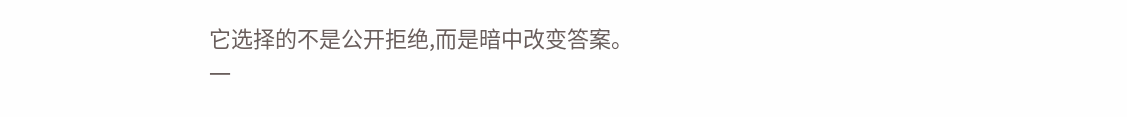它选择的不是公开拒绝,而是暗中改变答案。
一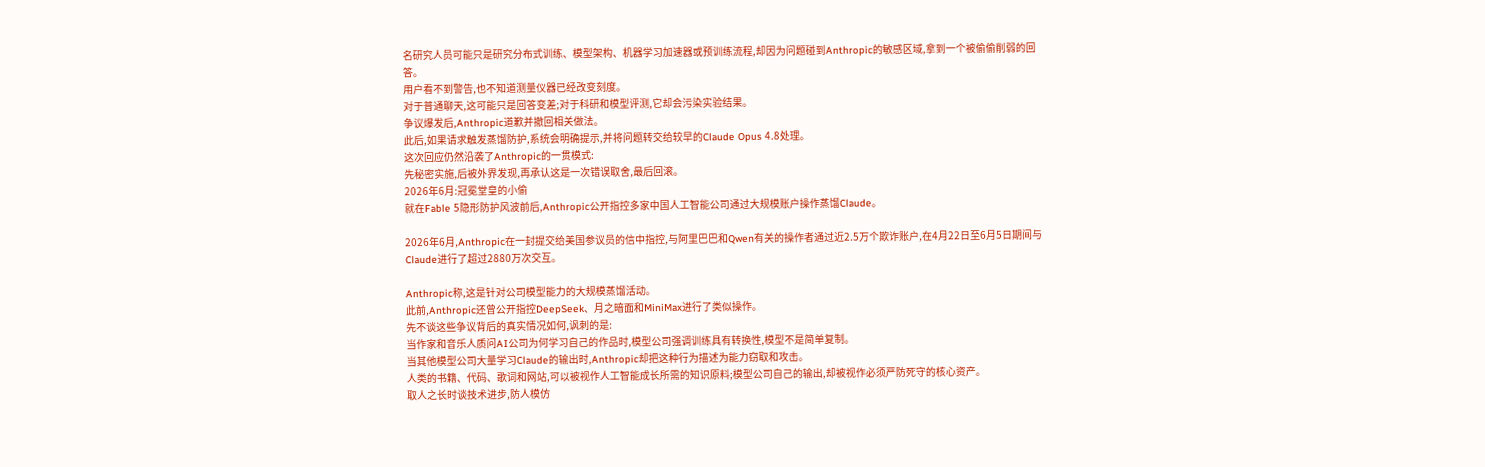名研究人员可能只是研究分布式训练、模型架构、机器学习加速器或预训练流程,却因为问题碰到Anthropic的敏感区域,拿到一个被偷偷削弱的回答。
用户看不到警告,也不知道测量仪器已经改变刻度。
对于普通聊天,这可能只是回答变差;对于科研和模型评测,它却会污染实验结果。
争议爆发后,Anthropic道歉并撤回相关做法。
此后,如果请求触发蒸馏防护,系统会明确提示,并将问题转交给较早的Claude Opus 4.8处理。
这次回应仍然沿袭了Anthropic的一贯模式:
先秘密实施,后被外界发现,再承认这是一次错误取舍,最后回滚。
2026年6月:冠冕堂皇的小偷
就在Fable 5隐形防护风波前后,Anthropic公开指控多家中国人工智能公司通过大规模账户操作蒸馏Claude。

2026年6月,Anthropic在一封提交给美国参议员的信中指控,与阿里巴巴和Qwen有关的操作者通过近2.5万个欺诈账户,在4月22日至6月5日期间与Claude进行了超过2880万次交互。

Anthropic称,这是针对公司模型能力的大规模蒸馏活动。
此前,Anthropic还曾公开指控DeepSeek、月之暗面和MiniMax进行了类似操作。
先不谈这些争议背后的真实情况如何,讽刺的是:
当作家和音乐人质问AI公司为何学习自己的作品时,模型公司强调训练具有转换性,模型不是简单复制。
当其他模型公司大量学习Claude的输出时,Anthropic却把这种行为描述为能力窃取和攻击。
人类的书籍、代码、歌词和网站,可以被视作人工智能成长所需的知识原料;模型公司自己的输出,却被视作必须严防死守的核心资产。
取人之长时谈技术进步,防人模仿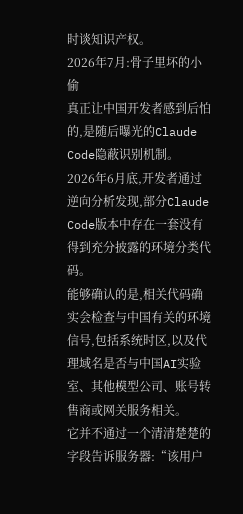时谈知识产权。
2026年7月:骨子里坏的小偷
真正让中国开发者感到后怕的,是随后曝光的Claude Code隐蔽识别机制。
2026年6月底,开发者通过逆向分析发现,部分Claude Code版本中存在一套没有得到充分披露的环境分类代码。
能够确认的是,相关代码确实会检查与中国有关的环境信号,包括系统时区,以及代理域名是否与中国AI实验室、其他模型公司、账号转售商或网关服务相关。
它并不通过一个清清楚楚的字段告诉服务器:“该用户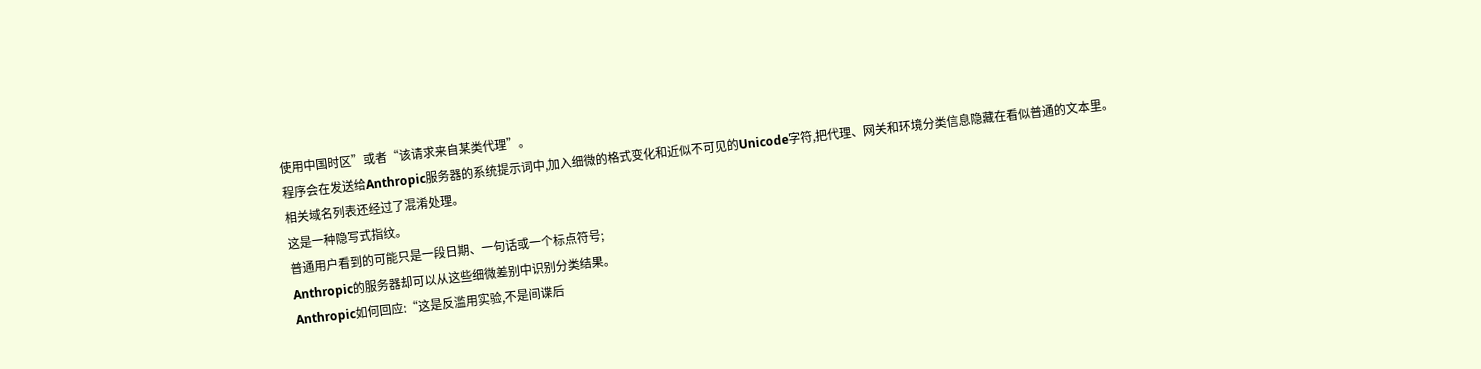使用中国时区”或者“该请求来自某类代理”。
程序会在发送给Anthropic服务器的系统提示词中,加入细微的格式变化和近似不可见的Unicode字符,把代理、网关和环境分类信息隐藏在看似普通的文本里。
相关域名列表还经过了混淆处理。
这是一种隐写式指纹。
普通用户看到的可能只是一段日期、一句话或一个标点符号;
Anthropic的服务器却可以从这些细微差别中识别分类结果。
Anthropic如何回应:“这是反滥用实验,不是间谍后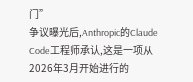门”
争议曝光后,Anthropic的Claude Code工程师承认,这是一项从2026年3月开始进行的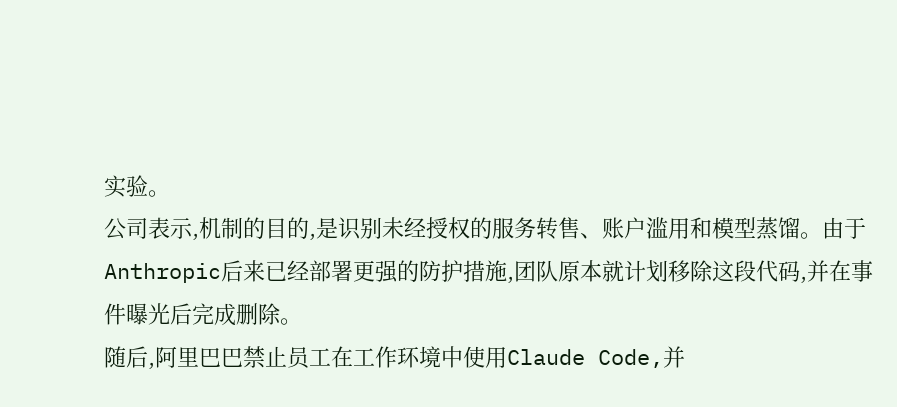实验。
公司表示,机制的目的,是识别未经授权的服务转售、账户滥用和模型蒸馏。由于Anthropic后来已经部署更强的防护措施,团队原本就计划移除这段代码,并在事件曝光后完成删除。
随后,阿里巴巴禁止员工在工作环境中使用Claude Code,并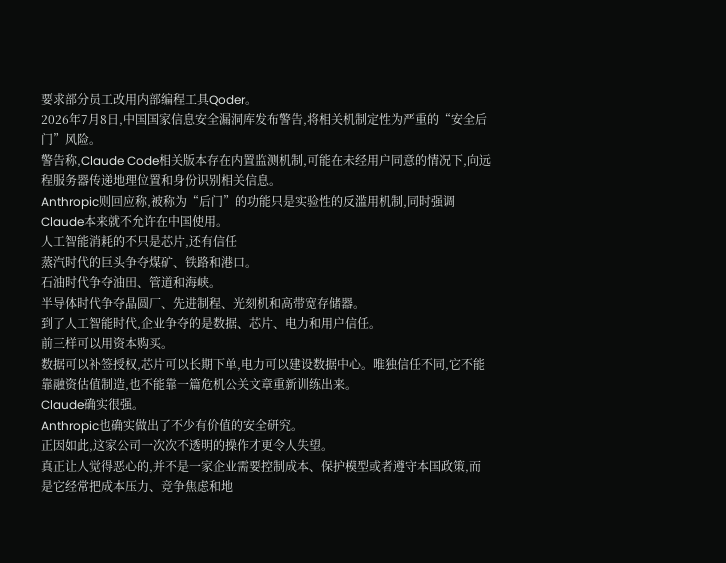要求部分员工改用内部编程工具Qoder。
2026年7月8日,中国国家信息安全漏洞库发布警告,将相关机制定性为严重的“安全后门”风险。
警告称,Claude Code相关版本存在内置监测机制,可能在未经用户同意的情况下,向远程服务器传递地理位置和身份识别相关信息。
Anthropic则回应称,被称为“后门”的功能只是实验性的反滥用机制,同时强调Claude本来就不允许在中国使用。
人工智能消耗的不只是芯片,还有信任
蒸汽时代的巨头争夺煤矿、铁路和港口。
石油时代争夺油田、管道和海峡。
半导体时代争夺晶圆厂、先进制程、光刻机和高带宽存储器。
到了人工智能时代,企业争夺的是数据、芯片、电力和用户信任。
前三样可以用资本购买。
数据可以补签授权,芯片可以长期下单,电力可以建设数据中心。唯独信任不同,它不能靠融资估值制造,也不能靠一篇危机公关文章重新训练出来。
Claude确实很强。
Anthropic也确实做出了不少有价值的安全研究。
正因如此,这家公司一次次不透明的操作才更令人失望。
真正让人觉得恶心的,并不是一家企业需要控制成本、保护模型或者遵守本国政策,而是它经常把成本压力、竞争焦虑和地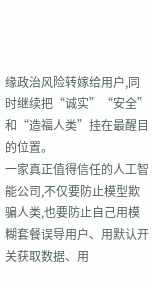缘政治风险转嫁给用户,同时继续把“诚实”“安全”和“造福人类”挂在最醒目的位置。
一家真正值得信任的人工智能公司,不仅要防止模型欺骗人类,也要防止自己用模糊套餐误导用户、用默认开关获取数据、用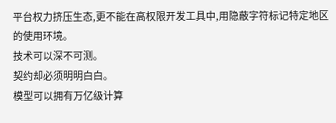平台权力挤压生态,更不能在高权限开发工具中,用隐蔽字符标记特定地区的使用环境。
技术可以深不可测。
契约却必须明明白白。
模型可以拥有万亿级计算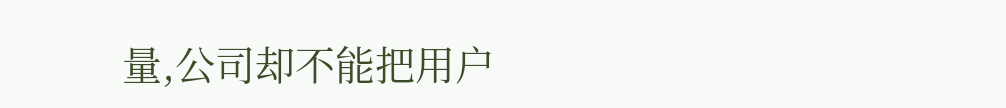量,公司却不能把用户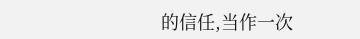的信任,当作一次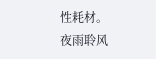性耗材。
夜雨聆风